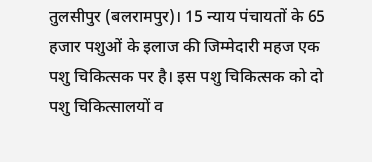तुलसीपुर (बलरामपुर)। 15 न्याय पंचायतों के 65 हजार पशुओं के इलाज की जिम्मेदारी महज एक पशु चिकित्सक पर है। इस पशु चिकित्सक को दो पशु चिकित्सालयों व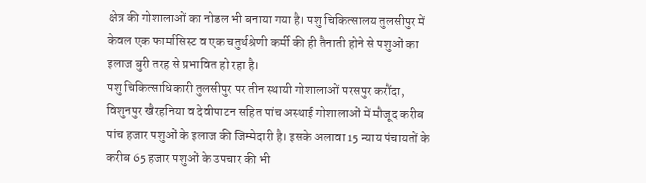क्षेत्र की गोशालाओं का नोडल भी बनाया गया है। पशु चिकित्सालय तुलसीपुर में केवल एक फार्मासिस्ट व एक चतुर्थश्रेणी कर्मी की ही तैनाती होने से पशुओं का इलाज बुरी तरह से प्रभावित हो रहा है।
पशु चिकित्साधिकारी तुलसीपुर पर तीन स्थायी गोशालाओं परसपुर करौंदा, विशुनपुर खैरहनिया व देवीपाटन सहित पांच अस्थाई गोशालाओं में मौजूद करीब पांच हजार पशुओं के इलाज की जिम्मेदारी है। इसके अलावा 15 न्याय पंचायतों के करीब 65 हजार पशुओं के उपचार की भी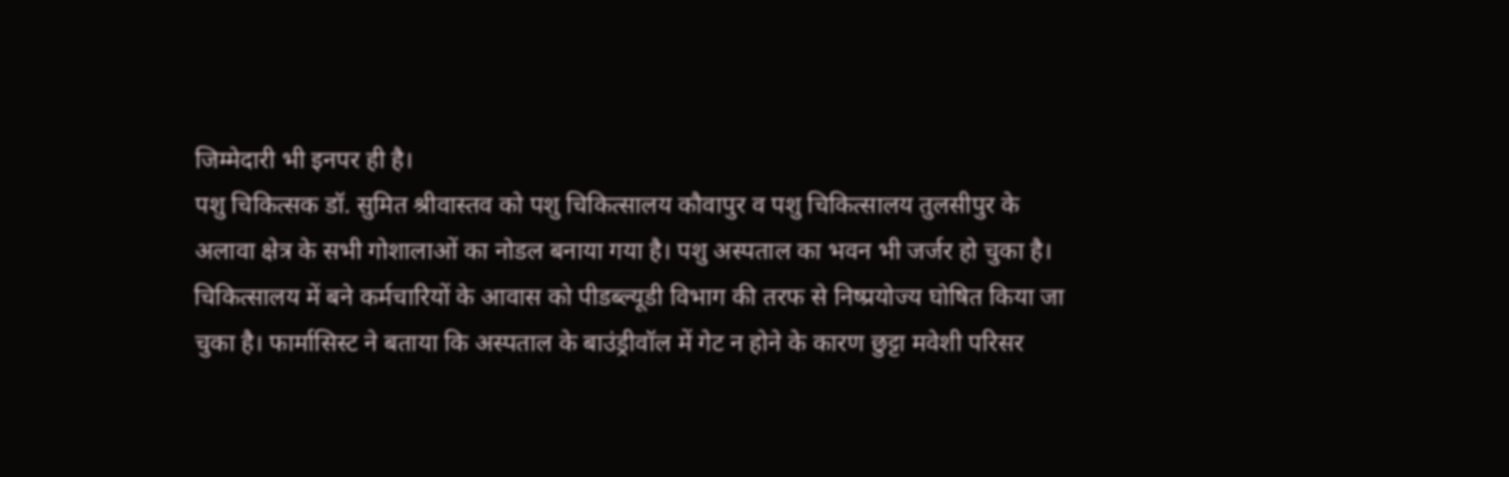जिम्मेदारी भी इनपर ही है।
पशु चिकित्सक डॉ. सुमित श्रीवास्तव को पशु चिकित्सालय कौवापुर व पशु चिकित्सालय तुलसीपुर के अलावा क्षेत्र के सभी गोशालाओं का नोडल बनाया गया है। पशु अस्पताल का भवन भी जर्जर हो चुका है। चिकित्सालय में बने कर्मचारियों के आवास को पीडब्ल्यूडी विभाग की तरफ से निष्प्रयोज्य घोषित किया जा चुका है। फार्मासिस्ट ने बताया कि अस्पताल के बाउंड्रीवॉल में गेट न होने के कारण छुट्टा मवेशी परिसर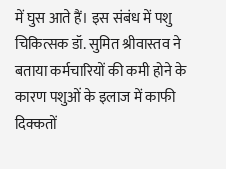में घुस आते हैं। इस संबंध में पशु चिकित्सक डॉ. सुमित श्रीवास्तव ने बताया कर्मचारियों की कमी होने के कारण पशुओं के इलाज में काफी दिक्कतों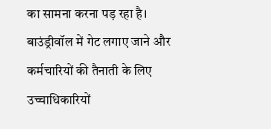का सामना करना पड़ रहा है। बाउंड्रीवॉल में गेट लगाए जाने और कर्मचारियों की तैनाती के लिए उच्चाधिकारियों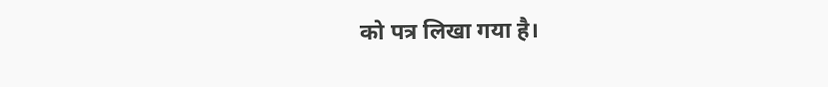को पत्र लिखा गया है।